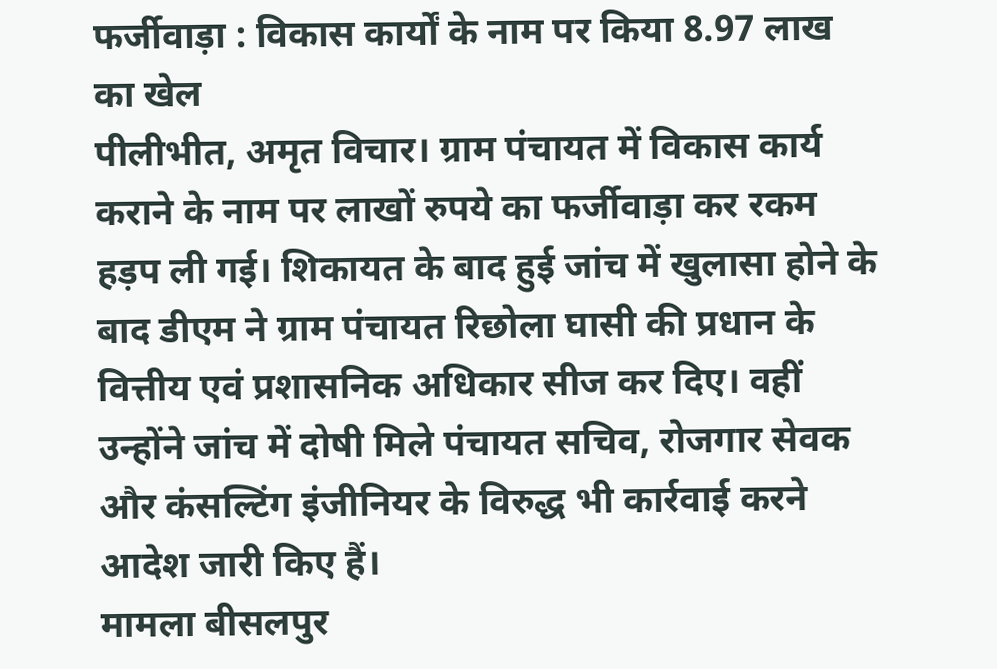फर्जीवाड़ा : विकास कार्यों के नाम पर किया 8.97 लाख का खेल
पीलीभीत, अमृत विचार। ग्राम पंचायत में विकास कार्य कराने के नाम पर लाखों रुपये का फर्जीवाड़ा कर रकम हड़प ली गई। शिकायत के बाद हुई जांच में खुलासा होने के बाद डीएम ने ग्राम पंचायत रिछोला घासी की प्रधान के वित्तीय एवं प्रशासनिक अधिकार सीज कर दिए। वहीं उन्होंने जांच में दोषी मिले पंचायत सचिव, रोजगार सेवक और कंसल्टिंग इंजीनियर के विरुद्ध भी कार्रवाई करने आदेश जारी किए हैं।
मामला बीसलपुर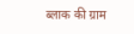ब्लाक की ग्राम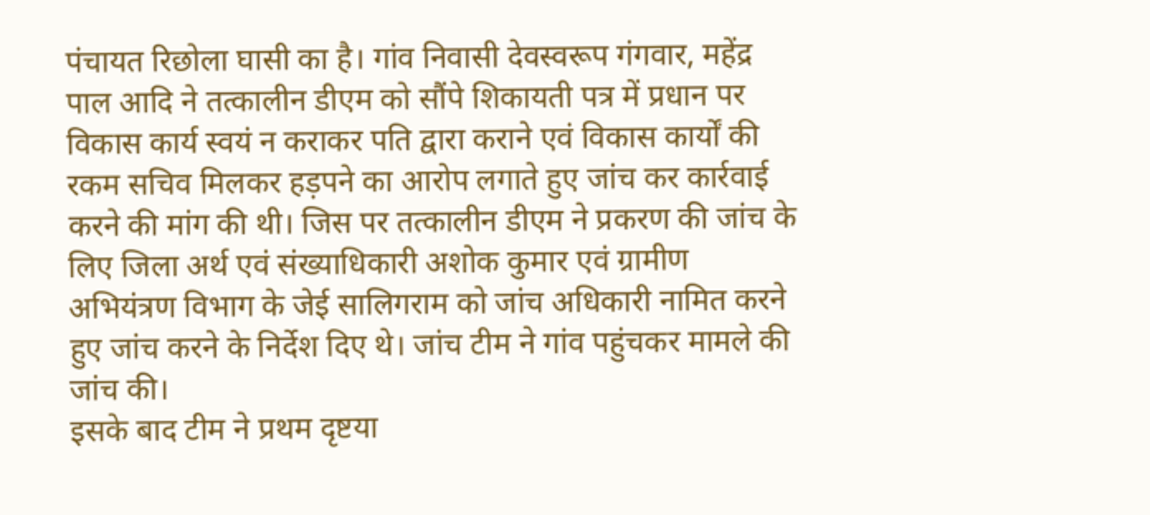पंचायत रिछोला घासी का है। गांव निवासी देवस्वरूप गंगवार, महेंद्र पाल आदि ने तत्कालीन डीएम को सौंपे शिकायती पत्र में प्रधान पर विकास कार्य स्वयं न कराकर पति द्वारा कराने एवं विकास कार्यों की रकम सचिव मिलकर हड़पने का आरोप लगाते हुए जांच कर कार्रवाई करने की मांग की थी। जिस पर तत्कालीन डीएम ने प्रकरण की जांच के लिए जिला अर्थ एवं संख्याधिकारी अशोक कुमार एवं ग्रामीण अभियंत्रण विभाग के जेई सालिगराम को जांच अधिकारी नामित करने हुए जांच करने के निर्देश दिए थे। जांच टीम ने गांव पहुंचकर मामले की जांच की।
इसके बाद टीम ने प्रथम दृष्टया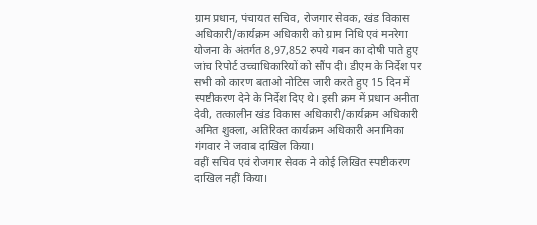ग्राम प्रधान, पंचायत सचिव, रोजगार सेवक, खंड विकास अधिकारी/कार्यक्रम अधिकारी को ग्राम निधि एवं मनरेगा योजना के अंतर्गत 8,97,852 रुपये गबन का दोषी पाते हुए जांच रिपोर्ट उच्चाधिकारियों को सौंप दी। डीएम के निर्देश पर सभी को कारण बताओ नोटिस जारी करते हुए 15 दिन में स्पष्टीकरण देने के निर्देश दिए थे। इसी क्रम में प्रधान अनीता देवी, तत्कालीन खंड विकास अधिकारी/कार्यक्रम अधिकारी अमित शुक्ला, अतिरिक्त कार्यक्रम अधिकारी अनामिका गंगवार ने जवाब दाखिल किया।
वहीं सचिव एवं रोजगार सेवक ने कोई लिखित स्पष्टीकरण दाखिल नहीं किया।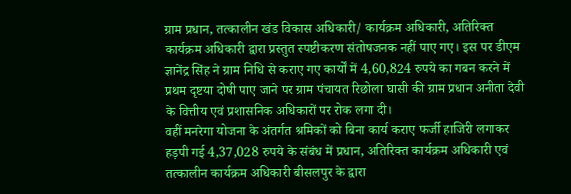ग्राम प्रधान, तत्कालीन खंड विकास अधिकारी/ कार्यक्रम अधिकारी, अतिरिक्त कार्यक्रम अधिकारी द्वारा प्रस्तुत स्पष्टीकरण संतोषजनक नहीं पाए गए। इस पर डीएम ज्ञानेंद्र सिंह ने ग्राम निधि से कराए गए कार्यों में 4,60,824 रुपये का गबन करने में प्रथम दृष्टया दोषी पाए जाने पर ग्राम पंचायत रिछोला घासी की ग्राम प्रधान अनीता देवी के वित्तीय एवं प्रशासनिक अधिकारों पर रोक लगा दी।
वहीं मनरेगा योजना के अंतर्गत श्रमिकों को बिना कार्य कराए फर्जी हाजिरी लगाकर हड़पी गई 4,37,028 रुपये के संबंध में प्रधान, अतिरिक्त कार्यक्रम अधिकारी एवं तत्कालीन कार्यक्रम अधिकारी बीसलपुर के द्वारा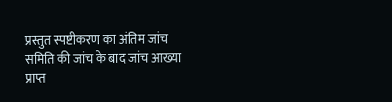प्रस्तुत स्पष्टीकरण का अंतिम जांच समिति की जांच के बाद जांच आख्या प्राप्त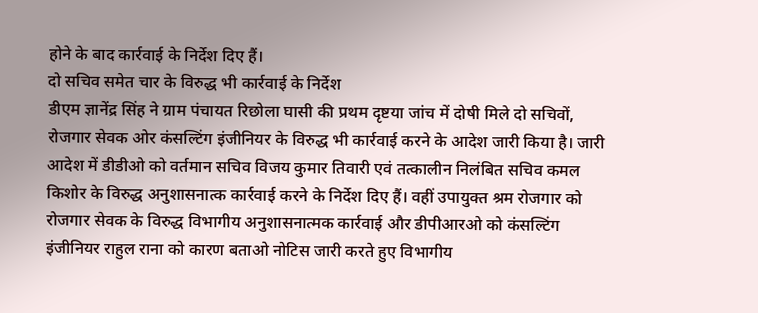होने के बाद कार्रवाई के निर्देश दिए हैं।
दो सचिव समेत चार के विरुद्ध भी कार्रवाई के निर्देश
डीएम ज्ञानेंद्र सिंह ने ग्राम पंचायत रिछोला घासी की प्रथम दृष्टया जांच में दोषी मिले दो सचिवों, रोजगार सेवक ओर कंसल्टिंग इंजीनियर के विरुद्ध भी कार्रवाई करने के आदेश जारी किया है। जारी आदेश में डीडीओ को वर्तमान सचिव विजय कुमार तिवारी एवं तत्कालीन निलंबित सचिव कमल किशोर के विरुद्ध अनुशासनात्क कार्रवाई करने के निर्देश दिए हैं। वहीं उपायुक्त श्रम रोजगार को रोजगार सेवक के विरुद्ध विभागीय अनुशासनात्मक कार्रवाई और डीपीआरओ को कंसल्टिंग इंजीनियर राहुल राना को कारण बताओ नोटिस जारी करते हुए विभागीय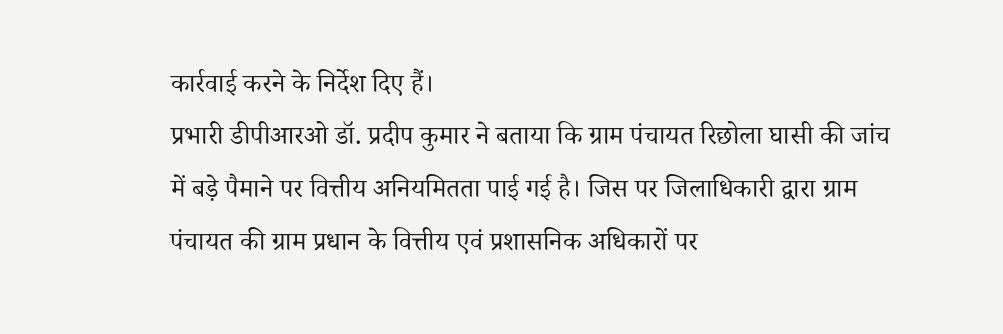कार्रवाई करने के निर्देश दिए हैं।
प्रभारी डीपीआरओ डॉ. प्रदीप कुमार ने बताया कि ग्राम पंचायत रिछोला घासी की जांच में बड़े पैमाने पर वित्तीय अनियमितता पाई गई है। जिस पर जिलाधिकारी द्वारा ग्राम पंचायत की ग्राम प्रधान के वित्तीय एवं प्रशासनिक अधिकारों पर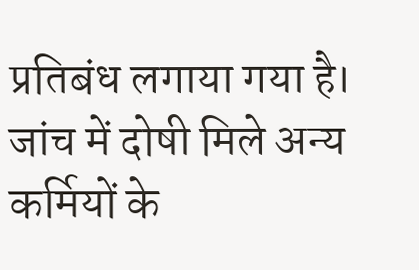प्रतिबंध लगाया गया है। जांच में दोषी मिले अन्य कर्मियों के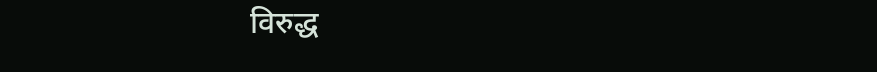विरुद्ध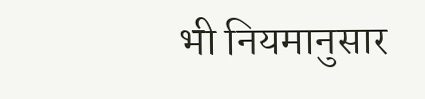भी नियमानुसार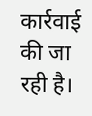कार्रवाई की जा रही है।